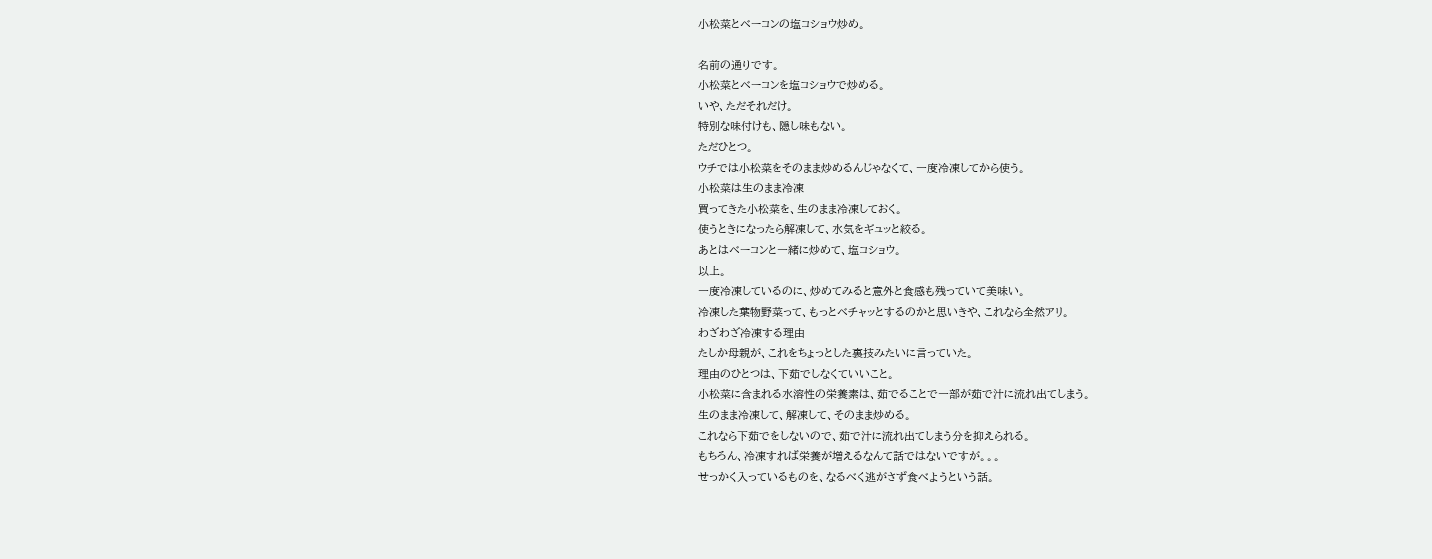小松菜とベーコンの塩コショウ炒め。

名前の通りです。
小松菜とベーコンを塩コショウで炒める。
いや、ただそれだけ。
特別な味付けも、隠し味もない。
ただひとつ。
ウチでは小松菜をそのまま炒めるんじゃなくて、一度冷凍してから使う。
小松菜は生のまま冷凍
買ってきた小松菜を、生のまま冷凍しておく。
使うときになったら解凍して、水気をギュッと絞る。
あとはベーコンと一緒に炒めて、塩コショウ。
以上。
一度冷凍しているのに、炒めてみると意外と食感も残っていて美味い。
冷凍した葉物野菜って、もっとベチャッとするのかと思いきや、これなら全然アリ。
わざわざ冷凍する理由
たしか母親が、これをちょっとした裏技みたいに言っていた。
理由のひとつは、下茹でしなくていいこと。
小松菜に含まれる水溶性の栄養素は、茹でることで一部が茹で汁に流れ出てしまう。
生のまま冷凍して、解凍して、そのまま炒める。
これなら下茹でをしないので、茹で汁に流れ出てしまう分を抑えられる。
もちろん、冷凍すれば栄養が増えるなんて話ではないですが。。。
せっかく入っているものを、なるべく逃がさず食べようという話。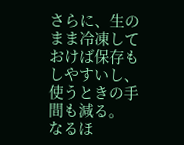さらに、生のまま冷凍しておけば保存もしやすいし、使うときの手間も減る。
なるほ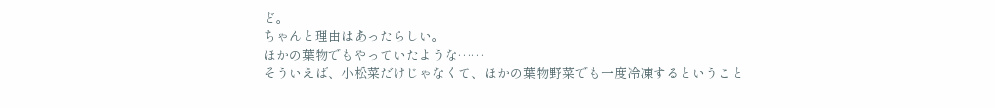ど。
ちゃんと理由はあったらしい。
ほかの葉物でもやっていたような……
そういえば、小松菜だけじゃなくて、ほかの葉物野菜でも一度冷凍するということ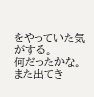をやっていた気がする。
何だったかな。
また出てき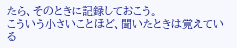たら、そのときに記録しておこう。
こういう小さいことほど、聞いたときは覚えている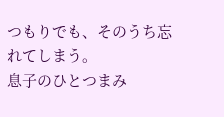つもりでも、そのうち忘れてしまう。
息子のひとつまみ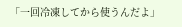「一回冷凍してから使うんだよ」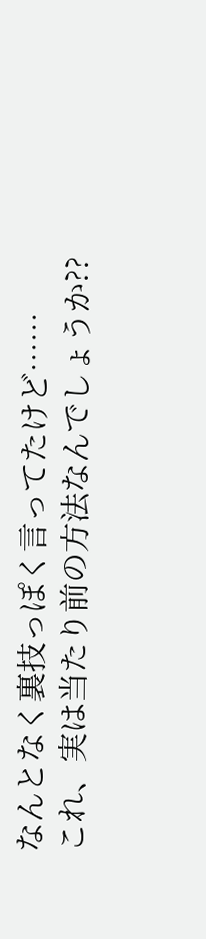なんとなく裏技っぽく言ってたけど……
これ、実は当たり前の方法なんでしょうか??